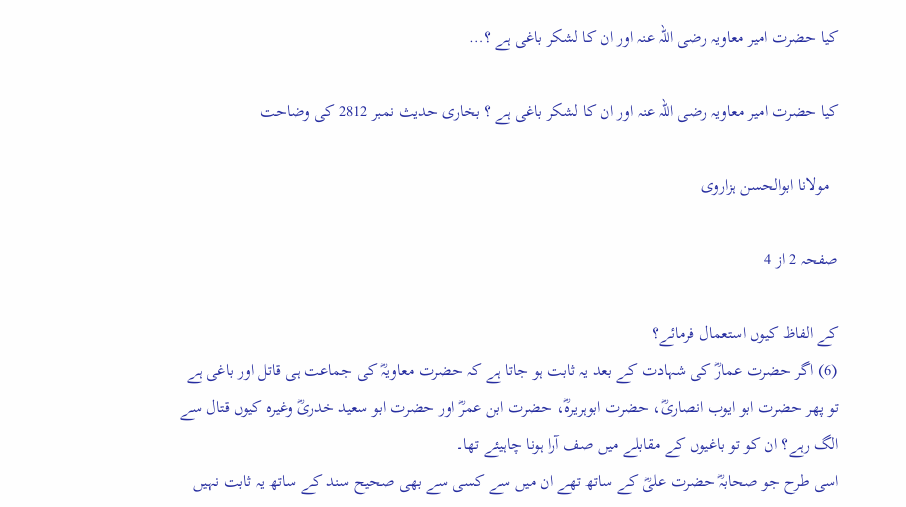کیا حضرت امیر معاویہ رضی اللہ عنہ اور ان کا لشکر باغی ہے ؟…

کیا حضرت امیر معاویہ رضی اللہ عنہ اور ان کا لشکر باغی ہے ؟ بخاری حدیث نمبر 2812 کی وضاحت

  مولانا ابوالحسن ہزاروی

صفحہ 2 از 4

کے الفاظ کیوں استعمال فرمائے؟
(6) اگر حضرت عمارؓ کی شہادت کے بعد یہ ثابت ہو جاتا ہے کہ حضرت معاویہؓ کی جماعت ہی قاتل اور باغی ہے تو پھر حضرت ابو ایوب انصاریؓ، حضرت ابوہریرہؓ، حضرت ابن عمرؓ اور حضرت ابو سعید خدریؓ وغیرہ کیوں قتال سے الگ رہے؟ ان کو تو باغیوں کے مقابلے میں صف آرا ہونا چاہیئے تھا۔
اسی طرح جو صحابہؓ حضرت علیؓ کے ساتھ تھے ان میں سے کسی سے بھی صحیح سند کے ساتھ یہ ثابت نہیں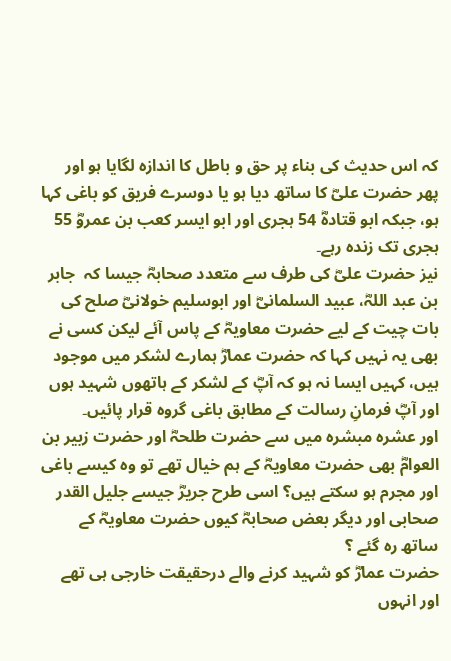کہ اس حدیث کی بناء پر حق و باطل کا اندازہ لگایا ہو اور پھر حضرت علیؓ کا ساتھ دیا ہو یا دوسرے فریق کو باغی کہا ہو، جبکہ ابو قتادهؓ 54 ہجری اور ابو ایسر کعب بن عمروؓ 55 ہجری تک زندہ رہے۔
نیز حضرت علیؓ کی طرف سے متعدد صحابہؓ جیسا کہ  جابر بن عبد اللہؓ، عبید السلمانیؓ اور ابوسلیم خولانیؓ صلح کی بات چیت کے لیے حضرت معاویہؓ کے پاس آئے لیکن کسی نے بھی یہ نہیں کہا کہ حضرت عمارؓ ہمارے لشکر میں موجود ہیں، کہیں ایسا نہ ہو کہ آپؓ کے لشکر کے ہاتھوں شہید ہوں اور آپؓ فرمانِ رسالت کے مطابق باغی گروہ قرار پائیں۔
اور عشرہ مبشرہ میں سے حضرت طلحہؓ اور حضرت زبیر بن العوامؓ بھی حضرت معاویہؓ کے ہم خیال تھے تو وہ کیسے باغی اور مجرم ہو سکتے ہیں؟ اسی طرح جریرؓ جیسے جلیل القدر صحابی اور دیگر بعض صحابہؓ کیوں حضرت معاویہؓ کے ساتھ رہ گئے ؟
حضرت عمارؓ کو شہید کرنے والے درحقیقت خارجی ہی تھے اور انہوں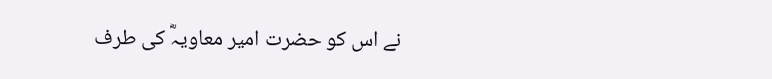نے اس کو حضرت امیر معاویہؓ کی طرف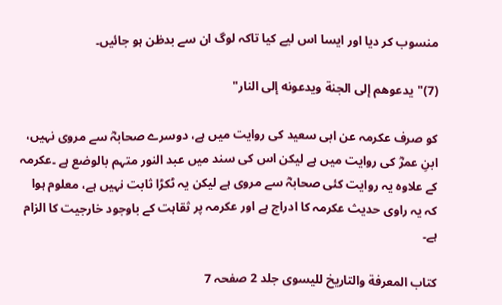منسوب کر دیا اور ایسا اس لیے کیا تاکہ لوگ ان سے بدظن ہو جائیں۔

(7)"يدعوهم إلى الجنة ويدعونه إلى النار"

کو صرف عکرمہ عن ابی سعید کی روایت میں ہے، دوسرے صحابہؓ سے مروی نہیں، ابنِ عمرؓ کی روایت میں ہے لیکن اس کی سند میں عبد النور متہم بالوضع ہے ۔عکرمہ کے علاوہ یہ روایت کئی صحابہؓ سے مروی ہے لیکن یہ ٹکڑا ثابت نہیں ہے، معلوم ہوا کہ یہ راوی حدیث عکرمہ کا ادراج ہے اور عکرمہ پر ثقاہت کے باوجود خارجیت کا الزام ہے۔

کتاب المعرفة والتاریخ للیسوی جلد 2 صفحہ 7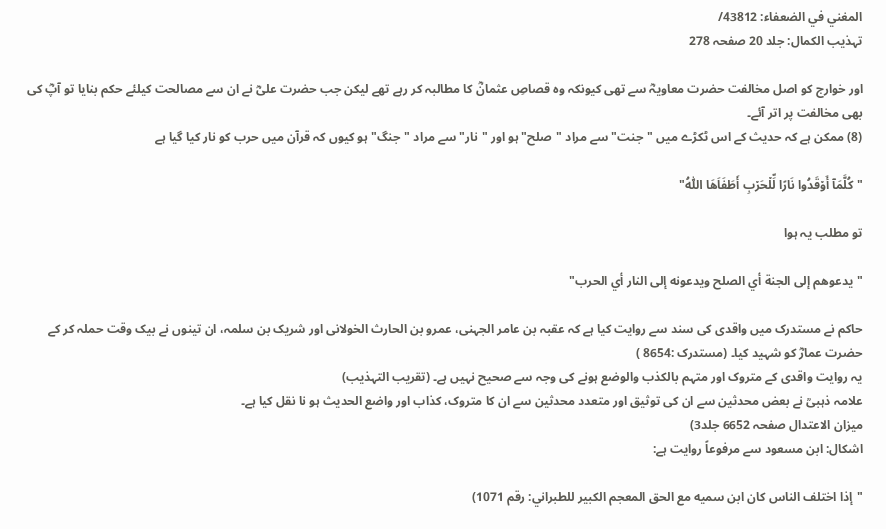المغني في الضعفاء: 43812/
تہذیب الکمال: جلد 20 صفحہ 278

اور خوارج کو اصل مخالفت حضرت معاویہؓ سے تھی کیونکہ وہ قصاصِ عثمانؓ کا مطالبہ کر رہے تھے لیکن جب حضرت علیؓ نے ان سے مصالحت کیلئے حکم بنایا تو آپؓ کی بھی مخالفت پر اتر آئے۔
(8) ممکن ہے کہ حدیث کے اس ٹکڑے میں "جنت" سے مراد "صلح" ہو اور "نار" سے مراد "جنگ" ہو کیوں کہ قرآن میں حرب کو نار کیا گیا ہے

"كُلَّمَآ أَو٘قَدُوا نَارًا لِّل٘حَر٘بِ أَطَفَاَهَا اللّٰهُ"

تو مطلب یہ ہوا

"يدعوهم إلى الجنة أي الصلح ويدعونه إلى النار أي الحرب"

حاکم نے مستدرک میں واقدی کی سند سے روایت کیا ہے کہ عقبہ بن عامر الجہنی، عمرو بن الحارث الخولانی اور شریک بن سلمہ، ان تینوں نے بیک وقت حملہ کر کے حضرت عمارؓ کو شہید کیا۔ (مستدرک :8654 )
یہ روایت واقدی کے متروک اور متہم بالکذب والوضع ہونے کی وجہ سے صحیح نہیں ہے۔ (تقریب التہذيب)
علامہ ذہبیؒ نے بعض محدثین سے ان کی توثیق اور متعدد محدثین سے ان کا متروک، کذاب اور واضع الحدیث ہو نا نقل کیا ہے۔
میزان الاعتدال صفحہ 6652 جلد3)
اشکال: ابن مسعود سے مرفوعاً روایت ہے:

"إذا اختلف الناس كان ابن سميه مع الحق المعجم الكبير للطبراني: رقم 1071)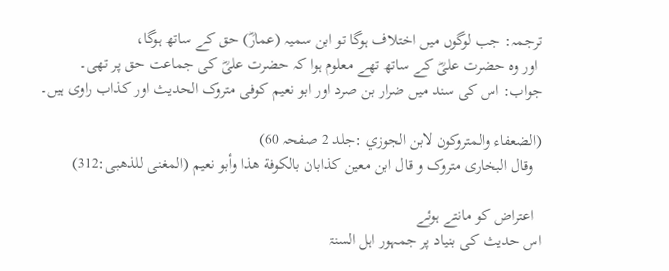ترجمہ: جب لوگوں میں اختلاف ہوگا تو ابن سمیہ (عمارؓ) حق کے ساتھ ہوگا،
 اور وہ حضرت علیؓ کے ساتھ تھے معلوم ہوا کہ حضرت علیؓ کی جماعت حق پر تھی۔
جواب: اس کی سند میں ضرار بن صرد اور ابو نعیم کوفی متروک الحدیث اور کذاب راوی ہیں۔

(الضعفاء والمتروكون لابن الجوزي :جلد 2 صفحہ 60)
  وقال البخاری متروک و قال ابن معين كذابان بالكوفة هذا وأبو نعیم (المغنى للذهبی:312)

  اعتراض کو مانتے ہوئے
اس حدیث کی بنیاد پر جمہور اہل السنۃ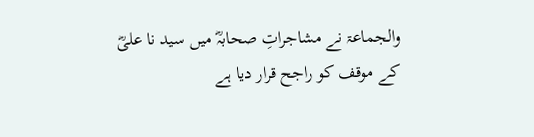والجماعۃ نے مشاجراتِ صحابہ‌ؓ میں سید نا علیؓ کے موقف کو راجح قرار دیا ہے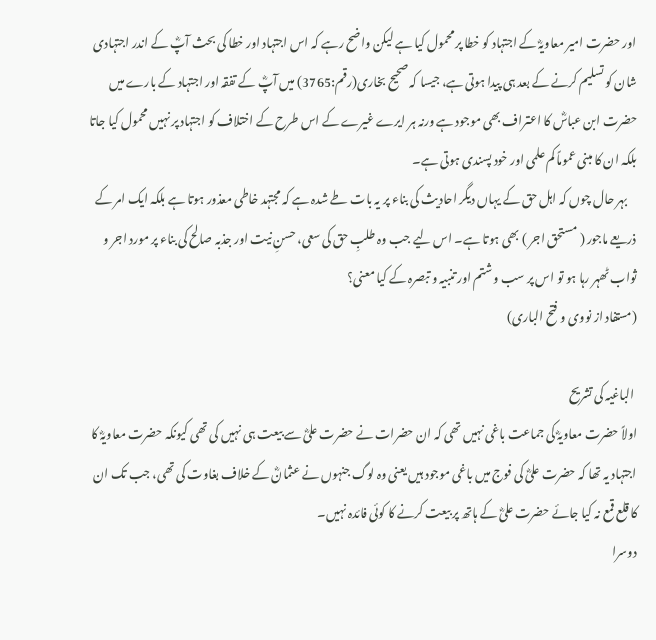اور حضرت امیر معاویہؓ کے اجتہاد کو خطا پر محمول کیا ہے لیکن واضح رہے کہ اس اجتہاد اور خطا کی بحث آپؓ کے اندر اجتہادی شان کو تسلیم کرنے کے بعد ہی پیدا ہوتی ہے، جیسا کہ صحیح بخاری(رقم:3765) میں آپؓ کے تفقہ اور اجتہاد کے بارے میں حضرت ابن عباسؓ کا اعتراف بھی موجود ہے ورنہ ہر ایرے غیرے کے اس طرح کے اختلاف کو اجتہاد پر نہیں محمول کیا جاتا بلکہ ان کا مبنی عموماً کم علمی اور خود پسندی ہوتی ہے۔
    بہر حال چوں کہ اہل حق کے یہاں دیگر احادیث کی بناء پر یہ بات طے شدہ ہے کہ مجتہد خاطی معذور ہوتا ہے بلکہ ایک امر کے ذریعے ماجور ( مستحق اجر ) بھی ہوتا ہے۔ اس لیے جب وہ طلبِ حق کی سعی، حسنِ نیت اور جذبہ صالح کی بناء پر مورد اجر و ثواب ٹھہر رہا ہو تو اس پر سب وشتم اور تنبیہ و تبصرہ کے کیا معنی؟
(مستفاد از نووی و فتح الباری)

 الباغیہ کی تشریح
اولاً حضرت معاویہؓ کی جماعت باغی نہیں تھی کہ ان حضرات نے حضرت علیؓ سے بیعت ہی نہیں کی تھی کیونکہ حضرت معاویہؓ کا اجتہاد یہ تھا کہ حضرت علیؓ کی فوج میں باغی موجود ہیں یعنی وہ لوگ جنہوں نے عثمانؓ کے خلاف بغاوت کی تھی، جب تک ان کا قلع قمع نہ کیا جائے حضرت علیؓ کے ہاتھ پر بیعت کرنے کا کوئی فائدہ نہیں۔
دوسرا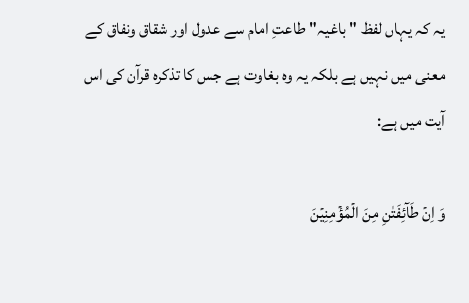یہ کہ یہاں لفظ " باغیہ" طاعتِ امام سے عدول اور شقاق ونفاق کے معنی میں نہیں ہے بلکہ یہ وہ بغاوت ہے جس کا تذکرہ قرآن کی اس آیت میں ہے:

وَ اِنۡ طَآئِفَتٰنِ مِنَ الۡمُؤۡمِنِیۡنَ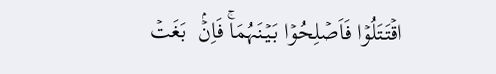اقۡتَتَلُوۡا فَاَصۡلِحُوۡا بَیۡنَہُمَاۚ فَاِنۡۢ  بَغَتۡ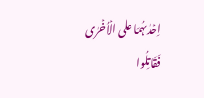اِحۡدٰٮہُمَا علی الۡاُخۡرٰی فَقَاتِلُوا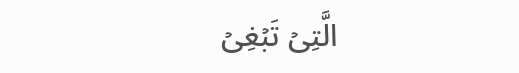الَّتِیۡ تَبۡغِیۡ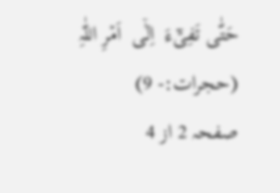حَتّٰی تَفِیۡٓءَ  اِلٰۤی  اَمۡرِ اللّٰہِ (حجرات:- 9)
صفحہ 2 از 4